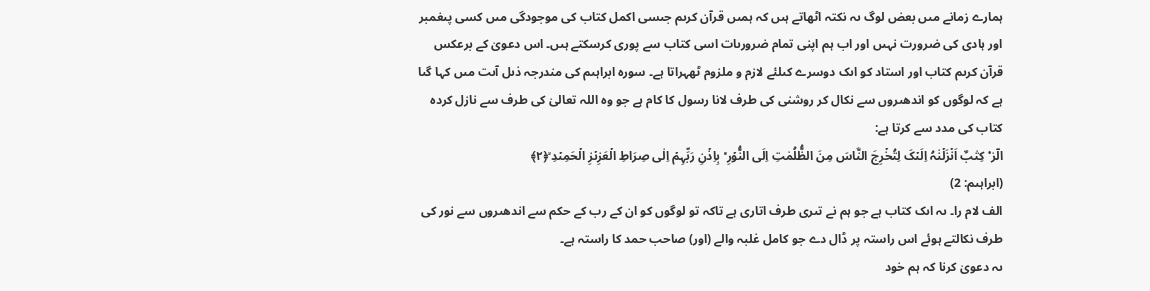ہمارے زمانے مىں بعض لوگ ىہ نکتہ اٹھاتے ہىں کہ ہمىں قرآن کرىم جىسى اکمل کتاب کى موجودگى مىں کسى پىغمبر اور ہادى کى ضرورت نہىں اور اب ہم اپنى تمام ضرورىات اسى کتاب سے پورى کرسکتے ہىں۔ اس دعوىٰ کے برعکس قرآن کرىم کتاب اور استاد کو اىک دوسرے کىلئے لازم و ملزوم ٹھہراتا ہے۔ سورہ ابراہىم کى مندرجہ ذىل آىت مىں کہا گىا ہے کہ لوگوں کو اندھىروں سے نکال کر روشنى کى طرف لانا رسول کا کام ہے جو وہ اللہ تعالىٰ کى طرف سے نازل کردہ کتاب کى مدد سے کرتا ہے:
الٓرٰ ۟ کِتٰبٌ اَنۡزَلۡنٰہُ اِلَىۡکَ لِتُخۡرِجَ النَّاسَ مِنَ الظُّلُمٰتِ اِلَى النُّوۡرِ ۬ۙ بِاِذۡنِ رَبِّہِمۡ اِلٰى صِرَاطِ الۡعَزِىۡزِ الۡحَمِىۡدِ ۙ﴿۲﴾
(ابراہىم: 2)
الف لام را۔ ىہ اىک کتاب ہے جو ہم نے تىرى طرف اتارى ہے تاکہ تو لوگوں کو ان کے رب کے حکم سے اندھىروں سے نور کى طرف نکالتے ہوئے اس راستہ پر ڈال دے جو کامل غلبہ والے (اور) صاحب حمد کا راستہ ہے۔
ىہ دعوىٰ کرنا کہ ہم خود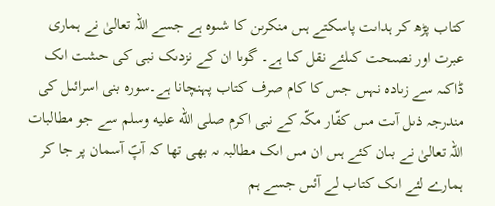کتاب پڑھ کر ہداىت پاسکتے ہىں منکرىن کا شىوہ ہے جسے اللہ تعالىٰ نے ہمارى عبرت اور نصىحت کىلئے نقل کىا ہے۔ گوىا ان کے نزدىک نبى کى حىثىت اىک ڈاکىہ سے زىادہ نہىں جس کا کام صرف کتاب پہنچانا ہے۔سورہ بنى اسرائىل کى مندرجہ ذىل آىت مىں کفّار مکّہ کے نبى اکرم صلى الله عليه وسلم سے جو مطالبات اللہ تعالىٰ نے بىان کئے ہىں ان مىں اىک مطالبہ ىہ بھى تھا کہ آپؐ آسمان پر جا کر ہمارے لئے اىک کتاب لے آئىں جسے ہم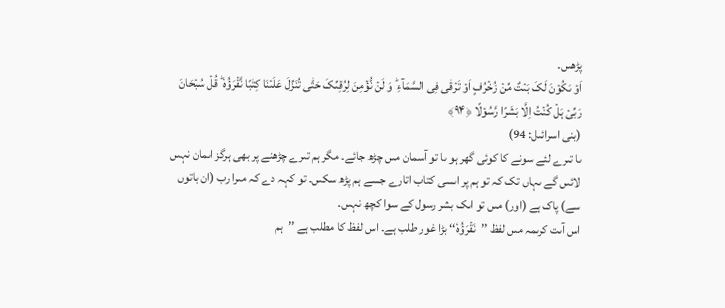پڑھىں۔
اَوۡ ىَکُوۡنَ لَکَ بَىۡتٌ مِّنۡ زُخۡرُفٍ اَوۡ تَرۡقٰى فِى السَّمَآءِ ؕ وَ لَنۡ نُّؤۡمِنَ لِرُقِىِّکَ حَتّٰى تُنَزِّلَ عَلَىۡنَا کِتٰبًا نَّقۡرَؤُہٗ ؕ قُلۡ سُبۡحَانَ رَبِّىۡ ہَلۡ کُنۡتُ اِلَّا بَشَرًا رَّسُوۡلًا ﴿۹۴﴾
(بنى اسرائىل: 94)
ىا تىرے لئے سونے کا کوئى گھر ہو ىا تو آسمان مىں چڑھ جائے۔ مگر ہم تىرے چڑھنے پر بھى ہرگز اىمان نہىں لائىں گے ىہاں تک کہ تو ہم پر اىسى کتاب اتارے جسے ہم پڑھ سکىں۔ تو کہہ دے کہ مىرا رب (ان باتوں سے) پاک ہے (اور) مىں تو اىک بشر رسول کے سوا کچھ نہىں۔
اس آىت کرىمہ مىں لفظ ’’نَقۡرَؤُہٗ‘‘ بڑا غور طلب ہے۔ اس لفظ کا مطلب ہے ’’ہم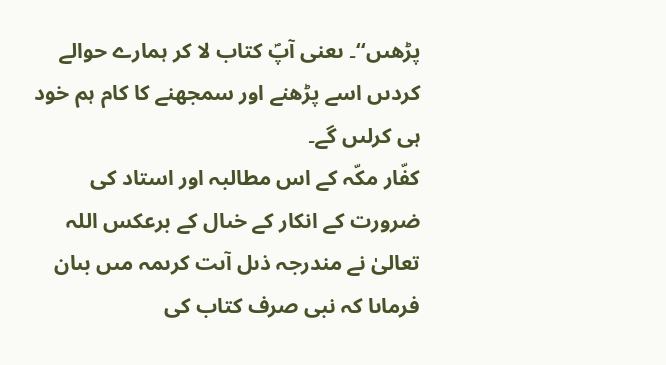پڑھىں‘‘۔ ىعنى آپؐ کتاب لا کر ہمارے حوالے کردىں اسے پڑھنے اور سمجھنے کا کام ہم خود ہى کرلىں گے۔
کفّار مکّہ کے اس مطالبہ اور استاد کى ضرورت کے انکار کے خىال کے برعکس اللہ تعالىٰ نے مندرجہ ذىل آىت کرىمہ مىں بىان فرماىا کہ نبى صرف کتاب کى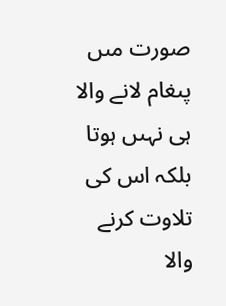صورت مىں پىغام لانے والا ہى نہىں ہوتا بلکہ اس کى تلاوت کرنے والا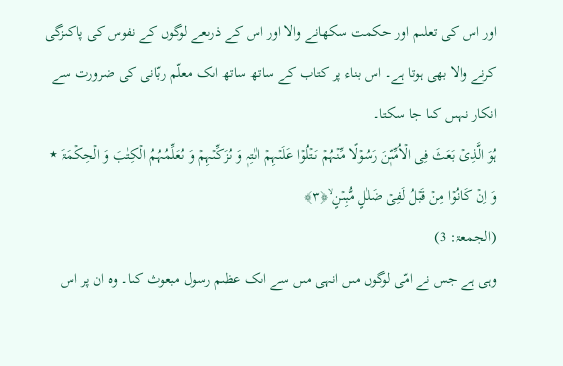اور اس کى تعلىم اور حکمت سکھانے والا اور اس کے ذرىعے لوگوں کے نفوس کى پاکىزگى کرنے والا بھى ہوتا ہے۔ اس بناء پر کتاب کے ساتھ ساتھ اىک معلّم ربّانى کى ضرورت سے انکار نہىں کىا جا سکتا۔
ہُوَ الَّذِىۡ بَعَثَ فِى الۡاُمِّىّٖنَ رَسُوۡلًا مِّنۡہُمۡ ىَتۡلُوۡا عَلَىۡہِمۡ اٰىٰتِہٖ وَ ىُزَکِّىۡہِمۡ وَ ىُعَلِّمُہُمُ الۡکِتٰبَ وَ الۡحِکۡمَۃَ ٭ وَ اِنۡ کَانُوۡا مِنۡ قَبۡلُ لَفِىۡ ضَلٰلٍ مُّبِىۡنٍ ۙ﴿۳﴾
(الجمعۃ: 3)
وہى ہے جس نے امّى لوگوں مىں انہى مىں سے اىک عظىم رسول مبعوث کىا۔ وہ ان پر اس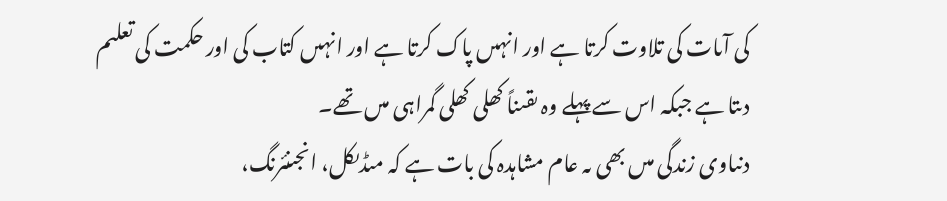کى آىات کى تلاوت کرتا ہے اور انہىں پاک کرتا ہے اور انہىں کتاب کى اور حکمت کى تعلىم دىتا ہے جبکہ اس سے پہلے وہ ىقىناً کھلى کھلى گمراہى مىں تھے۔
دنىاوى زندگى مىں بھى ىہ عام مشاہدہ کى بات ہے کہ مىڈىکل، انجىنئرنگ،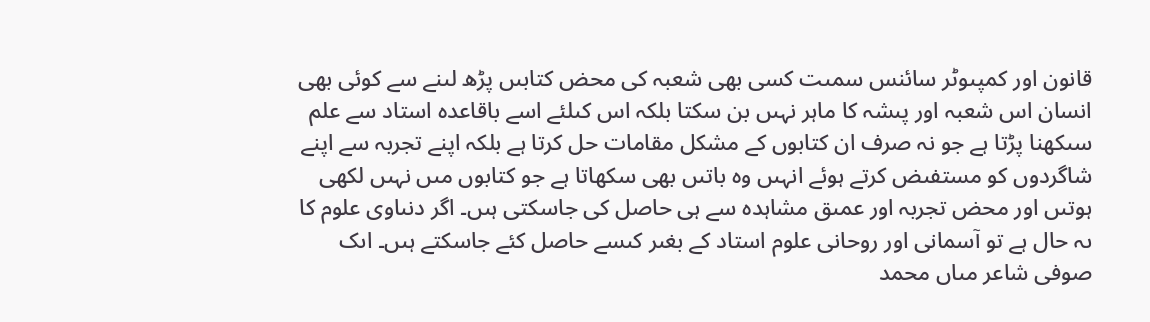قانون اور کمپىوٹر سائنس سمىت کسى بھى شعبہ کى محض کتابىں پڑھ لىنے سے کوئى بھى انسان اس شعبہ اور پىشہ کا ماہر نہىں بن سکتا بلکہ اس کىلئے اسے باقاعدہ استاد سے علم سىکھنا پڑتا ہے جو نہ صرف ان کتابوں کے مشکل مقامات حل کرتا ہے بلکہ اپنے تجربہ سے اپنے شاگردوں کو مستفىض کرتے ہوئے انہىں وہ باتىں بھى سکھاتا ہے جو کتابوں مىں نہىں لکھى ہوتىں اور محض تجربہ اور عمىق مشاہدہ سے ہى حاصل کى جاسکتى ہىں۔ اگر دنىاوى علوم کا ىہ حال ہے تو آسمانى اور روحانى علوم استاد کے بغىر کىسے حاصل کئے جاسکتے ہىں۔ اىک صوفى شاعر مىاں محمد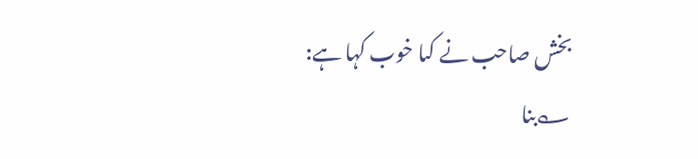بخش صاحب نے کىا خوب کہا ہے:
؎بنا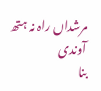مرشداں راہ نہ ہتھ آوندى
بنا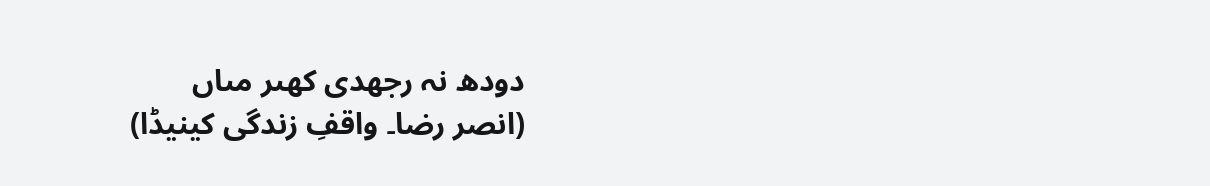دودھ نہ رجھدى کھىر مىاں
(انصر رضا۔ واقفِ زندگی کینیڈا)